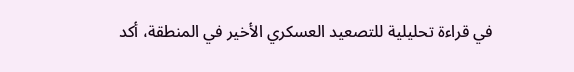في قراءة تحليلية للتصعيد العسكري الأخير في المنطقة، أكد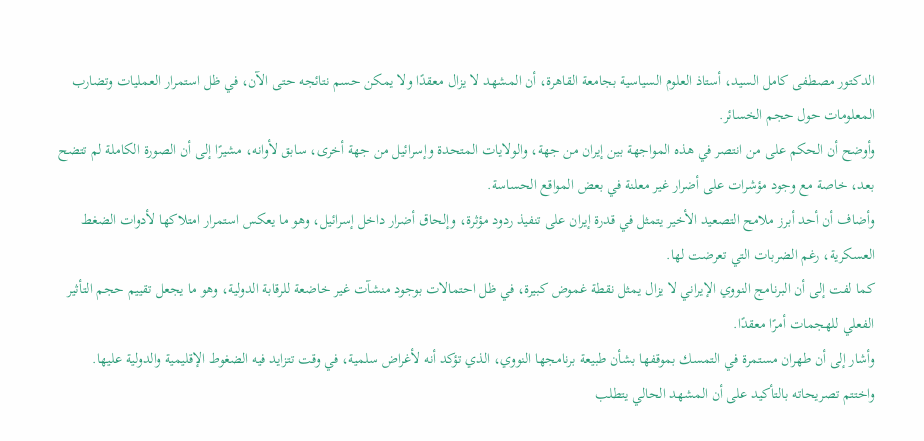الدكتور مصطفى كامل السيد، أستاذ العلوم السياسية بجامعة القاهرة، أن المشهد لا يزال معقدًا ولا يمكن حسم نتائجه حتى الآن، في ظل استمرار العمليات وتضارب المعلومات حول حجم الخسائر.
وأوضح أن الحكم على من انتصر في هذه المواجهة بين إيران من جهة، والولايات المتحدة وإسرائيل من جهة أخرى، سابق لأوانه، مشيرًا إلى أن الصورة الكاملة لم تتضح بعد، خاصة مع وجود مؤشرات على أضرار غير معلنة في بعض المواقع الحساسة.
وأضاف أن أحد أبرز ملامح التصعيد الأخير يتمثل في قدرة إيران على تنفيذ ردود مؤثرة، وإلحاق أضرار داخل إسرائيل، وهو ما يعكس استمرار امتلاكها لأدوات الضغط العسكرية، رغم الضربات التي تعرضت لها.
كما لفت إلى أن البرنامج النووي الإيراني لا يزال يمثل نقطة غموض كبيرة، في ظل احتمالات بوجود منشآت غير خاضعة للرقابة الدولية، وهو ما يجعل تقييم حجم التأثير الفعلي للهجمات أمرًا معقدًا.
وأشار إلى أن طهران مستمرة في التمسك بموقفها بشأن طبيعة برنامجها النووي، الذي تؤكد أنه لأغراض سلمية، في وقت تتزايد فيه الضغوط الإقليمية والدولية عليها.
واختتم تصريحاته بالتأكيد على أن المشهد الحالي يتطلب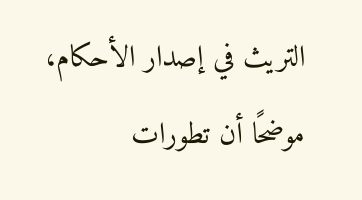التريث في إصدار الأحكام، موضحًا أن تطورات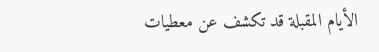الأيام المقبلة قد تكشف عن معطيات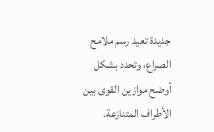جديدة تعيد رسم ملامح الصراع، وتحدد بشكل أوضح موازين القوى بين الأطراف المتنازعة.